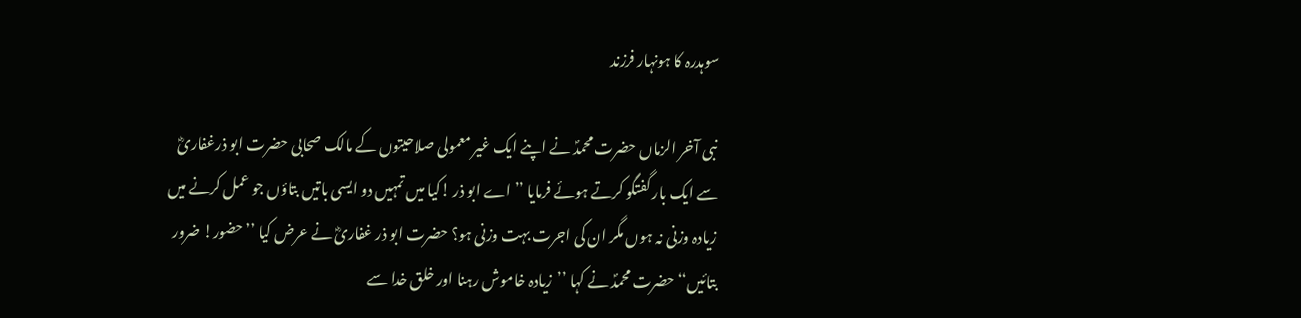سوہدرہ کا ہونہار فرزند

نبی آخر الزماں حضرت محمدؐ نے اپنے ایک غیر معمولی صلاحیتوں کے مالک صحابی حضرت ابو ذرغفاریؓ سے ایک بار گفتگو کرتے ہوئے فرمایا ’’اے ابو ذر !کیا میں تمہیں دو ایسی باتیں بتاؤں جو عمل کرنے میں زیادہ وزنی نہ ہوں مگر ان کی اجرت بہت وزنی ہو؟ حضرت ابو ذر غفاریؓ نے عرض کیا ’’حضور! ضرور بتائیں‘‘ حضرت محمدؐ نے کہا ’’زیادہ خاموش رہنا اور خلق خدا سے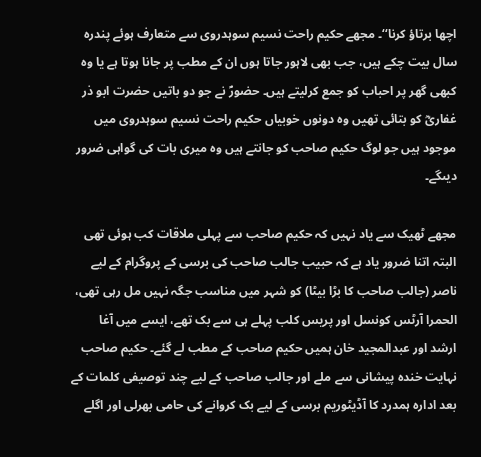اچھا برتاؤ کرنا‘‘۔ مجھے حکیم راحت نسیم سوہدروی سے متعارف ہوئے پندرہ سال بیت چکے ہیں، جب بھی لاہور جاتا ہوں ان کے مطب پر جانا ہوتا ہے یا وہ کبھی گھر پر احباب کو جمع کرلیتے ہیں۔ حضورؐ نے جو دو باتیں حضرت ابو ذر غفاریؓ کو بتائی تھیں وہ دونوں خوبیاں حکیم راحت نسیم سوہدروی میں موجود ہیں جو لوگ حکیم صاحب کو جانتے ہیں وہ میری بات کی گواہی ضرور دیںگے۔

مجھے ٹھیک سے یاد نہیں کہ حکیم صاحب سے پہلی ملاقات کب ہوئی تھی البتہ اتنا ضرور یاد ہے کہ حبیب جالب صاحب کی برسی کے پروگرام کے لیے ناصر (جالب صاحب کا بڑا بیٹا) کو شہر میں مناسب جگہ نہیں مل رہی تھی، الحمرا آرٹس کونسل اور پریس کلب پہلے ہی سے بک تھے، ایسے میں آغا ارشد اور عبدالمجید خان ہمیں حکیم صاحب کے مطب لے گئے۔ حکیم صاحب نہایت خندہ پیشانی سے ملے اور جالب صاحب کے لیے چند توصیفی کلمات کے بعد ادارہ ہمدرد کا آڈیٹوریم برسی کے لیے بک کروانے کی حامی بھرلی اور اگلے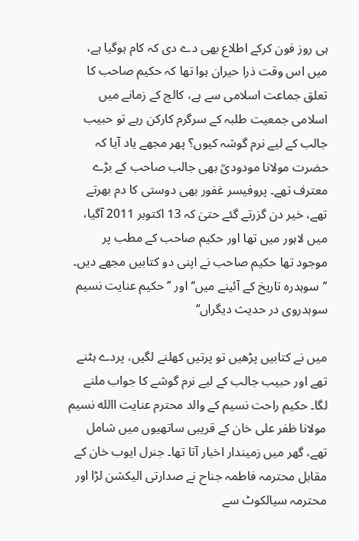ہی روز فون کرکے اطلاع بھی دے دی کہ کام ہوگیا ہے، میں اس وقت ذرا حیران ہوا تھا کہ حکیم صاحب کا تعلق جماعت اسلامی سے ہے، کالج کے زمانے میں اسلامی جمعیت طلبہ کے سرگرم کارکن رہے تو حبیب جالب کے لیے نرم گوشہ کیوں؟ پھر مجھے یاد آیا کہ حضرت مولانا مودودیؒ بھی جالب صاحب کے بڑے معترف تھے۔ پروفیسر غفور بھی دوستی کا دم بھرتے تھے، خیر دن گزرتے گئے حتیٰ کہ 13 اکتوبر 2011 آگیا، میں لاہور میں تھا اور حکیم صاحب کے مطب پر موجود تھا حکیم صاحب نے اپنی دو کتابیں مجھے دیں۔ ’’سوہدرہ تاریخ کے آئینے میں‘‘ اور ’’حکیم عنایت نسیم سوہدروی در حدیث دیگراں‘‘

میں نے کتابیں پڑھیں تو پرتیں کھلنے لگیں، پردے ہٹنے تھے اور حبیب جالب کے لیے نرم گوشے کا جواب ملنے لگا۔ حکیم راحت نسیم کے والد محترم عنایت االله نسیم مولانا ظفر علی خان کے قریبی ساتھیوں میں شامل تھے، گھر میں زمیندار اخبار آتا تھا۔ جنرل ایوب خان کے مقابل محترمہ فاطمہ جناح نے صدارتی الیکشن لڑا اور محترمہ سیالکوٹ سے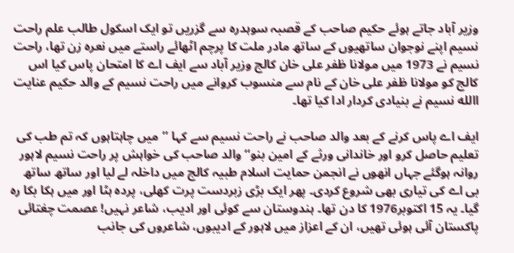وزیر آباد جاتے ہوئے حکیم صاحب کے قصبہ سوہدرہ سے گزریں تو ایک اسکول طالب علم راحت نسیم اپنے نوجوان ساتھیوں کے ساتھ مادر ملت کا پرچم اٹھائے راستے میں نعرہ زن تھا، راحت نسیم نے 1973 میں مولانا ظفر علی خان کالج وزیر آباد سے ایف اے کا امتحان پاس کیا اس کالج کو مولانا ظفر علی خان کے نام سے منسوب کروانے میں راحت نسیم کے والد حکیم عنایت االله نسیم نے بنیادی کردار ادا کیا تھا۔

ایف اے پاس کرنے کے بعد والد صاحب نے راحت نسیم سے کہا ’’میں چاہتاہوں کہ تم طب کی تعلیم حاصل کرو اور خاندانی ورثے کے امین بنو‘‘ والد صاحب کی خواہش پر راحت نسیم لاہور روانہ ہوگئے جہاں انھوں نے انجمن حمایت اسلام طبیہ کالج میں داخلہ لے لیا اور ساتھ ساتھ بی اے کی تیاری بھی شروع کردی۔ پھر ایک بڑی زبردست پرت کھلی، پردہ ہٹا اور میں ہکا بکا رہ گیا۔ یہ 15 اکتوبر1976 کا دن تھا۔ ہندوستان سے کوئی اور ادیب، شاعر نہیں! عصمت چغتائی پاکستان آئی ہوئی تھیں، ان کے اعزاز میں لاہور کے ادیبوں، شاعروں کی جانب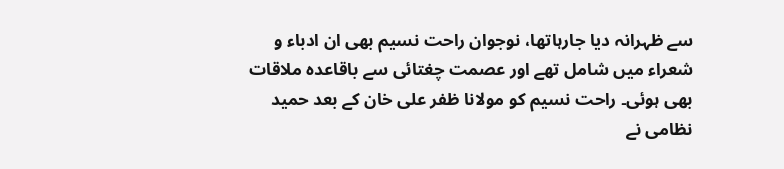سے ظہرانہ دیا جارہاتھا، نوجوان راحت نسیم بھی ان ادباء و شعراء میں شامل تھے اور عصمت چغتائی سے باقاعدہ ملاقات بھی ہوئی۔ راحت نسیم کو مولانا ظفر علی خان کے بعد حمید نظامی نے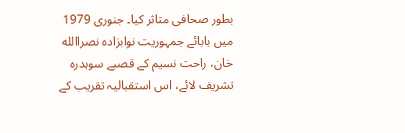بطور صحافی متاثر کیا۔ جنوری 1979 میں بابائے جمہوریت نوابزادہ نصراالله خان، راحت نسیم کے قصبے سوہدرہ تشریف لائے، اس استقبالیہ تقریب کے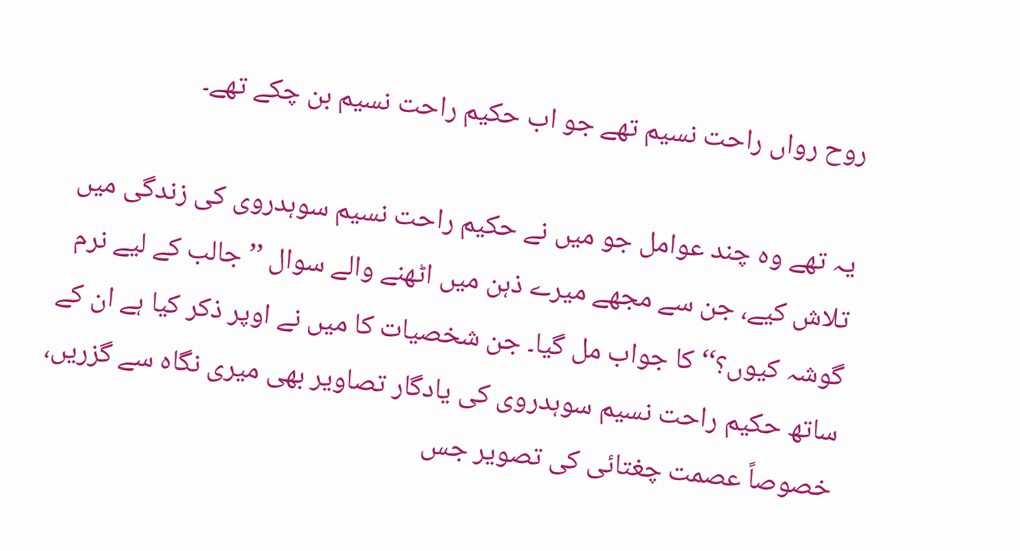روح رواں راحت نسیم تھے جو اب حکیم راحت نسیم بن چکے تھے۔

یہ تھے وہ چند عوامل جو میں نے حکیم راحت نسیم سوہدروی کی زندگی میں تلاش کیے، جن سے مجھے میرے ذہن میں اٹھنے والے سوال ’’جالب کے لیے نرم گوشہ کیوں؟‘‘ کا جواب مل گیا۔ جن شخصیات کا میں نے اوپر ذکر کیا ہے ان کے ساتھ حکیم راحت نسیم سوہدروی کی یادگار تصاویر بھی میری نگاہ سے گزریں، خصوصاً عصمت چغتائی کی تصویر جس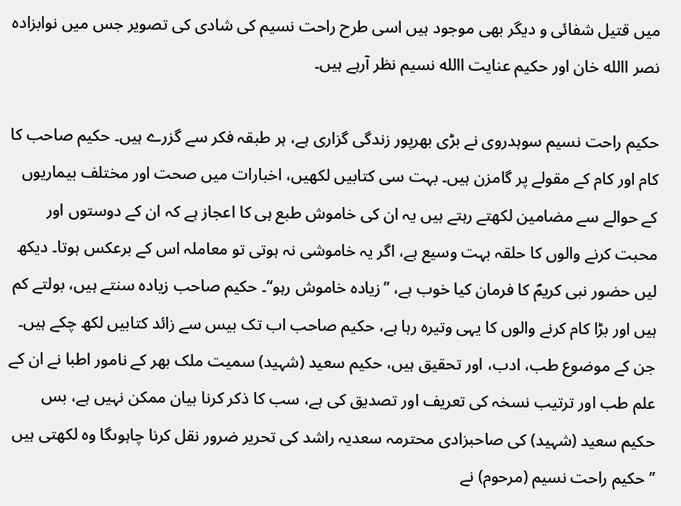میں قتیل شفائی و دیگر بھی موجود ہیں اسی طرح راحت نسیم کی شادی کی تصویر جس میں نوابزادہ نصر االله خان اور حکیم عنایت االله نسیم نظر آرہے ہیں۔

حکیم راحت نسیم سوہدروی نے بڑی بھرپور زندگی گزاری ہے، ہر طبقہ فکر سے گزرے ہیں۔ حکیم صاحب کا کام اور کام کے مقولے پر گامزن ہیں۔ بہت سی کتابیں لکھیں، اخبارات میں صحت اور مختلف بیماریوں کے حوالے سے مضامین لکھتے رہتے ہیں یہ ان کی خاموش طبع ہی کا اعجاز ہے کہ ان کے دوستوں اور محبت کرنے والوں کا حلقہ بہت وسیع ہے، اگر یہ خاموشی نہ ہوتی تو معاملہ اس کے برعکس ہوتا۔ دیکھ لیں حضور نبی کریمؐ کا فرمان کیا خوب ہے، ’’زیادہ خاموش رہو‘‘۔ حکیم صاحب زیادہ سنتے ہیں، بولتے کم ہیں اور بڑا کام کرنے والوں کا یہی وتیرہ رہا ہے، حکیم صاحب اب تک بیس سے زائد کتابیں لکھ چکے ہیں۔ جن کے موضوع طب، ادب، اور تحقیق ہیں، حکیم سعید (شہید) سمیت ملک بھر کے نامور اطبا نے ان کے علم طب اور ترتیب نسخہ کی تعریف اور تصدیق کی ہے، سب کا ذکر کرنا بیان ممکن نہیں ہے، بس حکیم سعید (شہید) کی صاحبزادی محترمہ سعدیہ راشد کی تحریر ضرور نقل کرنا چاہوںگا وہ لکھتی ہیں ’’حکیم راحت نسیم (مرحوم) نے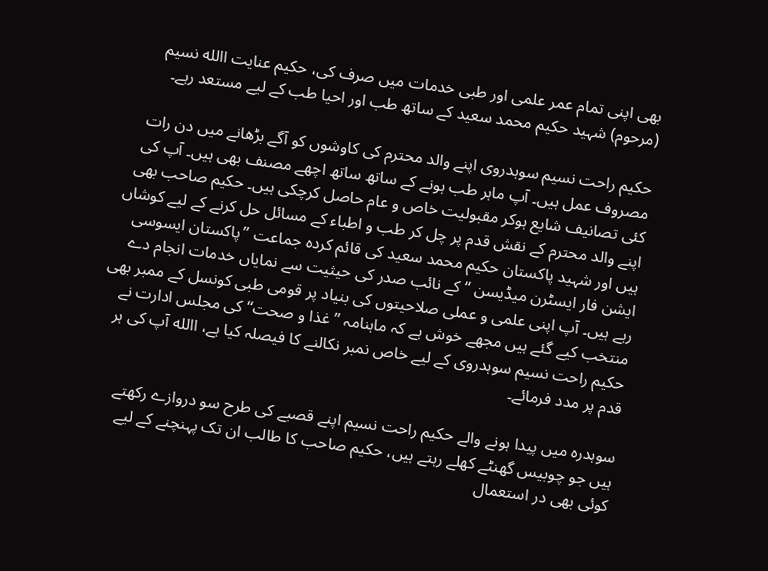بھی اپنی تمام عمر علمی اور طبی خدمات میں صرف کی، حکیم عنایت االله نسیم (مرحوم) شہید حکیم محمد سعید کے ساتھ طب اور احیا طب کے لیے مستعد رہے۔

حکیم راحت نسیم سوہدروی اپنے والد محترم کی کاوشوں کو آگے بڑھانے میں دن رات مصروف عمل ہیں۔ آپ ماہر طب ہونے کے ساتھ ساتھ اچھے مصنف بھی ہیں۔ آپ کی کئی تصانیف شایع ہوکر مقبولیت خاص و عام حاصل کرچکی ہیں۔ حکیم صاحب بھی اپنے والد محترم کے نقش قدم پر چل کر طب و اطباء کے مسائل حل کرنے کے لیے کوشاں ہیں اور شہید پاکستان حکیم محمد سعید کی قائم کردہ جماعت ’’پاکستان ایسوسی ایشن فار ایسٹرن میڈیسن ‘‘ کے نائب صدر کی حیثیت سے نمایاں خدمات انجام دے رہے ہیں۔ آپ اپنی علمی و عملی صلاحیتوں کی بنیاد پر قومی طبی کونسل کے ممبر بھی منتخب کیے گئے ہیں مجھے خوش ہے کہ ماہنامہ ’’غذا و صحت‘‘ کی مجلس ادارت نے حکیم راحت نسیم سوہدروی کے لیے خاص نمبر نکالنے کا فیصلہ کیا ہے، االله آپ کی ہر قدم پر مدد فرمائے۔

سوہدرہ میں پیدا ہونے والے حکیم راحت نسیم اپنے قصبے کی طرح سو دروازے رکھتے ہیں جو چوبیس گھنٹے کھلے رہتے ہیں، حکیم صاحب کا طالب ان تک پہنچنے کے لیے کوئی بھی در استعمال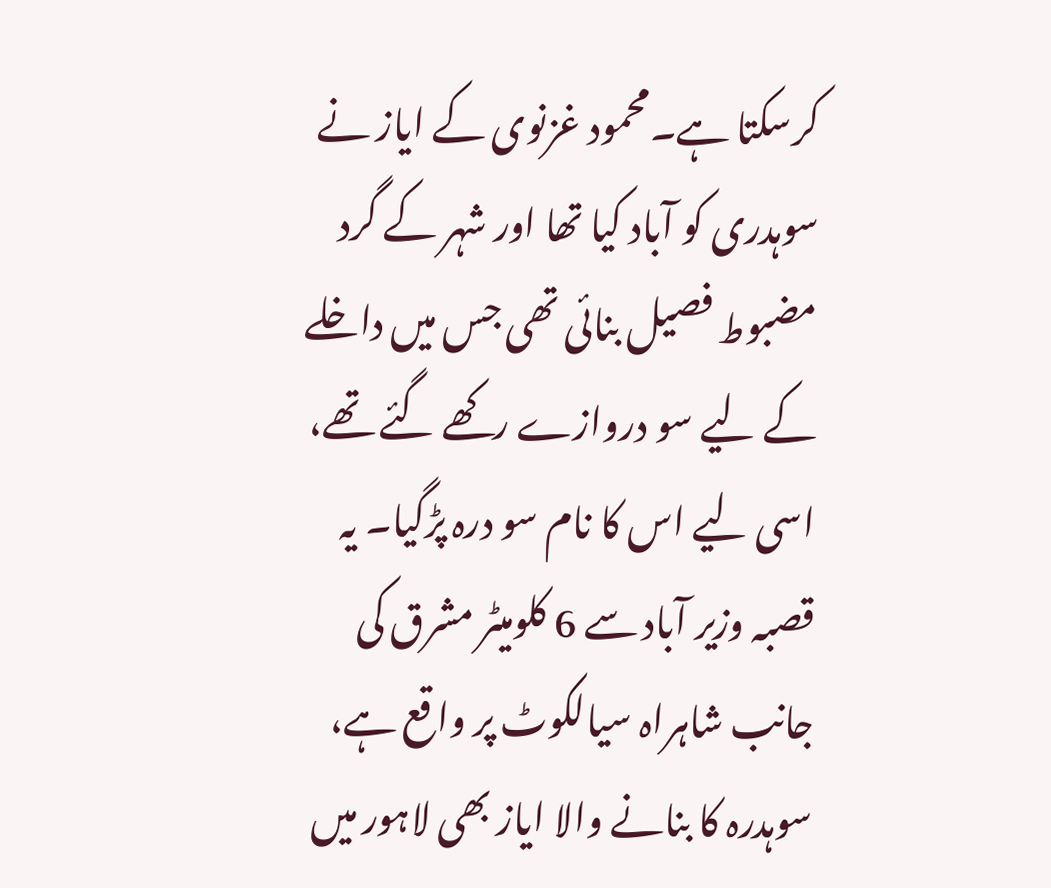کرسکتا ہے۔محمود غزنوی کے ایاز نے سوہدری کو آباد کیا تھا اور شہر کے گرد مضبوط فصیل بنائی تھی جس میں داخلے کے لیے سو دروازے رکھے گئے تھے، اسی لیے اس کا نام سو درہ پڑگیا۔ یہ قصبہ وزیر آباد سے 6 کلومیٹر مشرق کی جانب شاہراہ سیالکوٹ پر واقع ہے، سوہدرہ کا بنانے والا ایاز بھی لاہور میں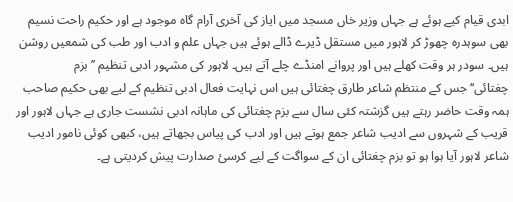ابدی قیام کیے ہوئے ہے جہاں وزیر خاں مسجد میں ایاز کی آخری آرام گاہ موجود ہے اور حکیم راحت نسیم بھی سوہدرہ چھوڑ کر لاہور میں مستقل ڈیرے ڈالے ہوئے ہیں جہاں علم و ادب اور طب کی شمعیں روشن ہیں۔ سودر ہر وقت کھلے ہیں اور پروانے امنڈے چلے آتے ہیں۔ لاہور کی مشہور ادبی تنظیم ’’بزم چغتائی‘‘جس کے منتظم شاعر طارق چغتائی ہیں اس نہایت فعال ادبی تنظیم کے لیے بھی حکیم صاحب ہمہ وقت حاضر رہتے ہیں گزشتہ کئی سال سے بزم چغتائی کی ماہانہ ادبی نشست جاری ہے جہاں لاہور اور قریب کے شہروں سے ادیب شاعر جمع ہوتے ہیں اور ادب کی پیاس بجھاتے ہیں، کبھی کوئی نامور ادیب شاعر لاہور آیا ہوا ہو تو بزم چغتائی ان کے سواگت کے لیے کرسیٔ صدارت پیش کردیتی ہے۔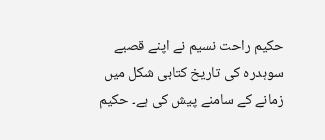حکیم راحت نسیم نے اپنے قصبے سوہدرہ کی تاریخ کتابی شکل میں زمانے کے سامنے پیش کی ہے۔ حکیم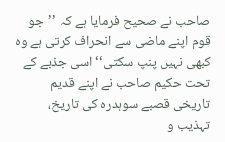صاحب نے صحیح فرمایا ہے کہ ’’جو قوم اپنے ماضی سے انحراف کرتی ہے وہ کبھی نہیں پنپ سکتی‘‘ اسی جذبے کے تحت حکیم صاحب نے اپنے قدیم تاریخی قصبے سوہدرہ کی تاریخ، تہذیب و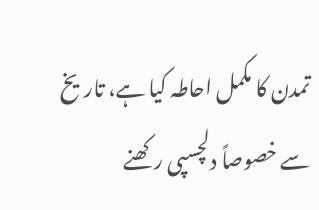تمدن کا مکمل احاطہ کیا ہے، تاریخ سے خصوصاً دلچسپی رکھنے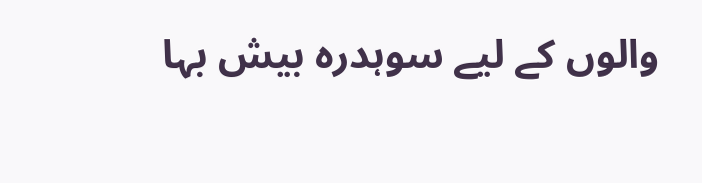والوں کے لیے سوہدرہ بیش بہا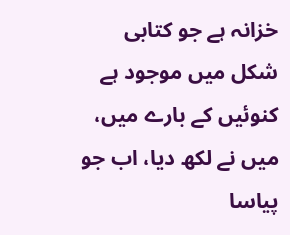خزانہ ہے جو کتابی شکل میں موجود ہے کنوئیں کے بارے میں، میں نے لکھ دیا، اب جو پیاسا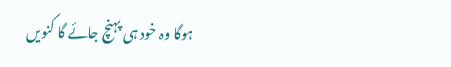ہوگا وہ خود ہی پہنچ جائے گا کنویں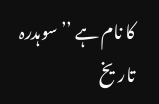کا نام ہے ’’سوہدرہ تاریخ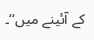کے آئینے میں‘‘۔